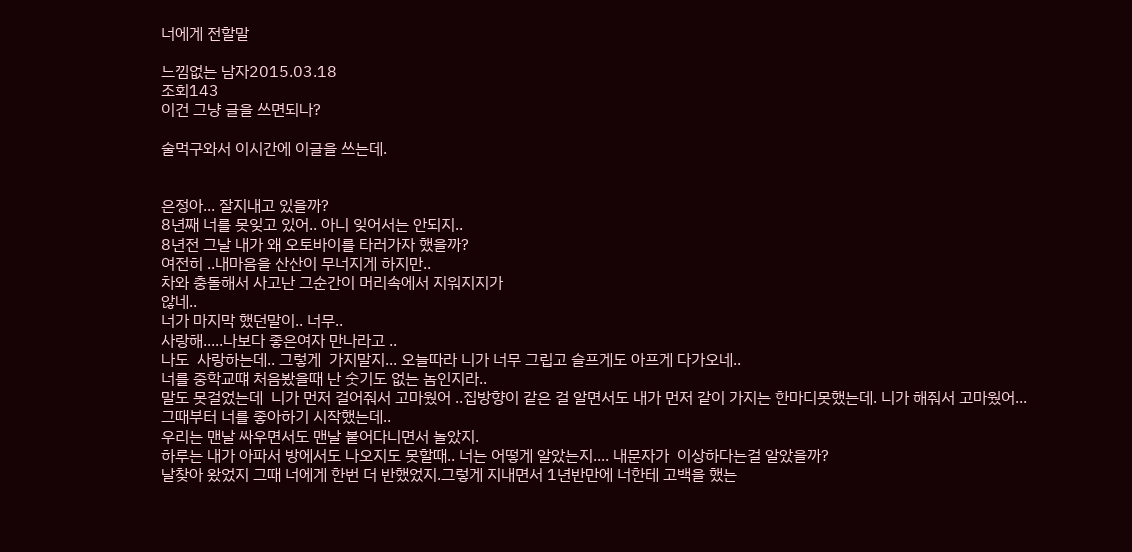너에게 전할말

느낌없는 남자2015.03.18
조회143
이건 그냥 글을 쓰면되나?

술먹구와서 이시간에 이글을 쓰는데.


은정아... 잘지내고 있을까?
8년째 너를 못잊고 있어.. 아니 잊어서는 안되지..
8년전 그날 내가 왜 오토바이를 타러가자 했을까?
여전히 ..내마음을 산산이 무너지게 하지만..
차와 충돌해서 사고난 그순간이 머리속에서 지워지지가
않네..
너가 마지막 했던말이.. 너무..
사랑해.....나보다 좋은여자 만나라고 ..
나도  사랑하는데.. 그렇게  가지말지... 오늘따라 니가 너무 그립고 슬프게도 아프게 다가오네..
너를 중학교떄 처음봤을때 난 숫기도 없는 놈인지라..
말도 못걸었는데  니가 먼저 걸어줘서 고마웠어 ..집방향이 같은 걸 알면서도 내가 먼저 같이 가지는 한마디못했는데. 니가 해줘서 고마웠어...
그때부터 너를 좋아하기 시작했는데..
우리는 맨날 싸우면서도 맨날 붙어다니면서 놀았지.
하루는 내가 아파서 방에서도 나오지도 못할때.. 너는 어떻게 알았는지.... 내문자가  이상하다는걸 알았을까?
날찾아 왔었지 그때 너에게 한번 더 반했었지.그렇게 지내면서 1년반만에 너한테 고백을 했는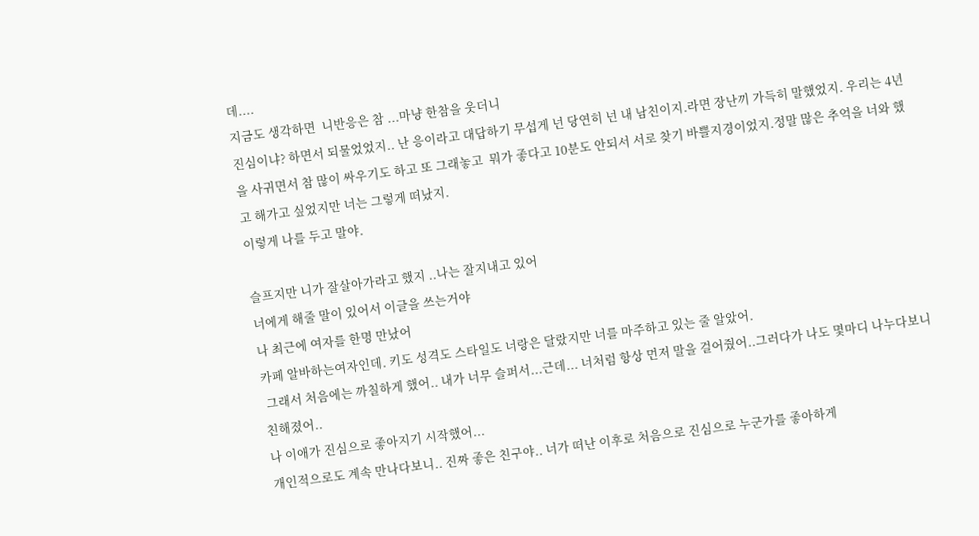데....
지금도 생각하면  니반응은 참 ...마냥 한참을 웃더니
진심이냐? 하면서 되물었었지.. 난 응이라고 대답하기 무섭게 넌 당연히 넌 내 남친이지.라면 장난끼 가득히 말했었지. 우리는 4년을 사귀면서 참 많이 싸우기도 하고 또 그래놓고  뭐가 좋다고 10분도 안되서 서로 찾기 바쁠지경이었지.정말 많은 추억을 너와 했고 해가고 싶었지만 너는 그렇게 떠났지.
이렇게 나를 두고 말야.

슬프지만 니가 잘살아가라고 했지 ..나는 잘지내고 있어
너에게 해줄 말이 있어서 이글을 쓰는거야
나 최근에 여자를 한명 만났어
카페 알바하는여자인데. 키도 성격도 스타일도 너랑은 달랐지만 너를 마주하고 있는 줄 알았어.
 그래서 처음에는 까칠하게 했어.. 내가 너무 슬퍼서...근데... 너처럼 항상 먼저 말을 걸어줬어..그러다가 나도 몇마디 나누다보니 친해졌어..
나 이애가 진심으로 좋아지기 시작했어...
개인적으로도 계속 만나다보니.. 진짜 좋은 친구야.. 너가 떠난 이후로 처음으로 진심으로 누군가를 좋아하게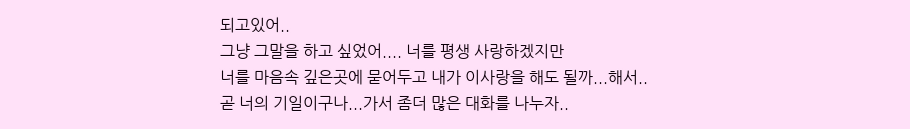되고있어..
그냥 그말을 하고 싶었어.... 너를 평생 사랑하겠지만
너를 마음속 깊은곳에 묻어두고 내가 이사랑을 해도 될까...해서..
곧 너의 기일이구나...가서 좀더 많은 대화를 나누자..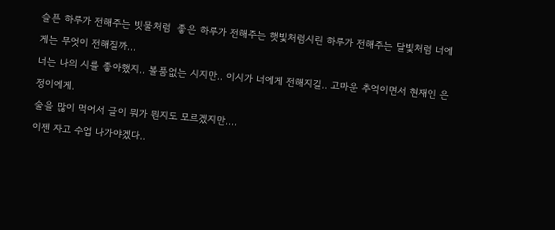슬픈 하루가 전해주는 빗물처럼  좋은 하루가 전해주는 햇빛처럼시린 하루가 전해주는 달빛처럼 너에게는 무엇이 전해질까...
너는 나의 시를 좋아했지.. 볼품없는 시지만.. 이시가 너에게 전해지길.. 고마운 추억이면서 현재인 은정이에게.
술을 많이 먹어서 글이 뭐가 뭔지도 모르겠지만....
이젠 자고 수업 나가야겠다..